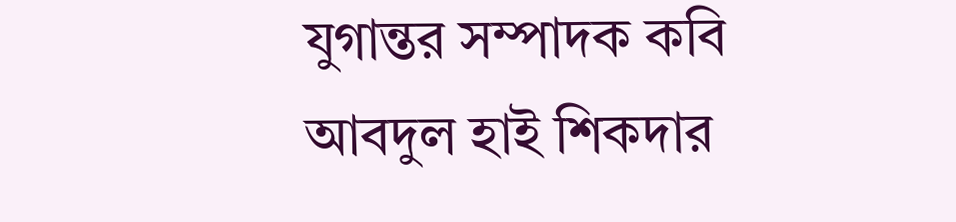যুগান্তর সম্পাদক কবি আবদুল হাই শিকদার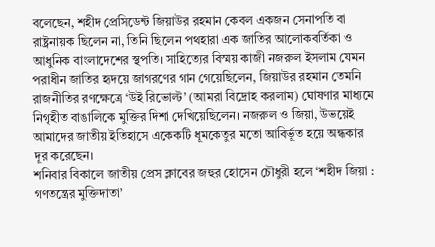বলেছেন, শহীদ প্রেসিডেন্ট জিয়াউর রহমান কেবল একজন সেনাপতি বা রাষ্ট্রনায়ক ছিলেন না, তিনি ছিলেন পথহারা এক জাতির আলোকবর্তিকা ও আধুনিক বাংলাদেশের স্থপতি। সাহিত্যের বিস্ময় কাজী নজরুল ইসলাম যেমন পরাধীন জাতির হৃদয়ে জাগরণের গান গেয়েছিলেন, জিয়াউর রহমান তেমনি রাজনীতির রণক্ষেত্রে ‘উই রিভোল্ট’ (আমরা বিদ্রোহ করলাম) ঘোষণার মাধ্যমে নিগৃহীত বাঙালিকে মুক্তির দিশা দেখিয়েছিলেন। নজরুল ও জিয়া, উভয়েই আমাদের জাতীয় ইতিহাসে একেকটি ধূমকেতুর মতো আবির্ভূত হয়ে অন্ধকার দূর করেছেন।
শনিবার বিকালে জাতীয় প্রেস ক্লাবের জহুর হোসেন চৌধুরী হলে ‘শহীদ জিয়া : গণতন্ত্রের মুক্তিদাতা’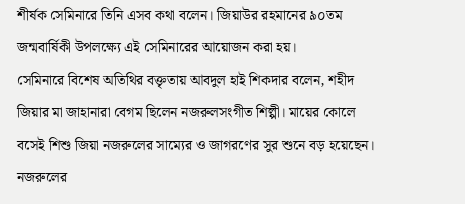শীর্ষক সেমিনারে তিনি এসব কথা বলেন। জিয়াউর রহমানের ৯০তম জন্মবার্ষিকী উপলক্ষ্যে এই সেমিনারের আয়োজন করা হয়।
সেমিনারে বিশেষ অতিথির বক্তৃতায় আবদুল হাই শিকদার বলেন, শহীদ জিয়ার মা জাহানারা বেগম ছিলেন নজরুলসংগীত শিল্পী। মায়ের কোলে বসেই শিশু জিয়া নজরুলের সাম্যের ও জাগরণের সুর শুনে বড় হয়েছেন। নজরুলের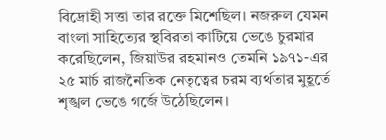বিদ্রোহী সত্তা তার রক্তে মিশেছিল। নজরুল যেমন বাংলা সাহিত্যের স্থবিরতা কাটিয়ে ভেঙে চুরমার করেছিলেন, জিয়াউর রহমানও তেমনি ১৯৭১-এর ২৫ মার্চ রাজনৈতিক নেতৃত্বের চরম ব্যর্থতার মুহূর্তে শৃঙ্খল ভেঙে গর্জে উঠেছিলেন।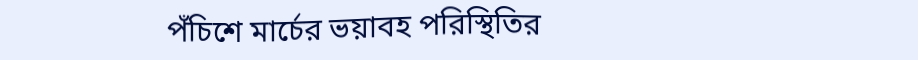পঁচিশে মার্চের ভয়াবহ পরিস্থিতির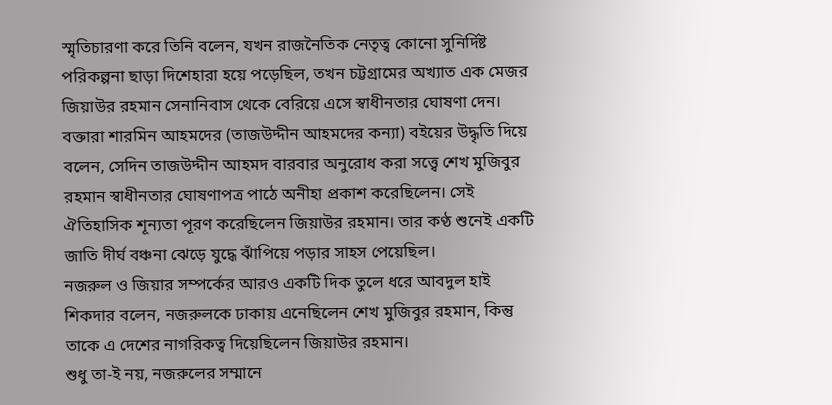স্মৃতিচারণা করে তিনি বলেন, যখন রাজনৈতিক নেতৃত্ব কোনো সুনির্দিষ্ট পরিকল্পনা ছাড়া দিশেহারা হয়ে পড়েছিল, তখন চট্টগ্রামের অখ্যাত এক মেজর জিয়াউর রহমান সেনানিবাস থেকে বেরিয়ে এসে স্বাধীনতার ঘোষণা দেন। বক্তারা শারমিন আহমদের (তাজউদ্দীন আহমদের কন্যা) বইয়ের উদ্ধৃতি দিয়ে বলেন, সেদিন তাজউদ্দীন আহমদ বারবার অনুরোধ করা সত্ত্বে শেখ মুজিবুর রহমান স্বাধীনতার ঘোষণাপত্র পাঠে অনীহা প্রকাশ করেছিলেন। সেই ঐতিহাসিক শূন্যতা পূরণ করেছিলেন জিয়াউর রহমান। তার কণ্ঠ শুনেই একটি জাতি দীর্ঘ বঞ্চনা ঝেড়ে যুদ্ধে ঝাঁপিয়ে পড়ার সাহস পেয়েছিল।
নজরুল ও জিয়ার সম্পর্কের আরও একটি দিক তুলে ধরে আবদুল হাই শিকদার বলেন, নজরুলকে ঢাকায় এনেছিলেন শেখ মুজিবুর রহমান, কিন্তু তাকে এ দেশের নাগরিকত্ব দিয়েছিলেন জিয়াউর রহমান।
শুধু তা-ই নয়, নজরুলের সম্মানে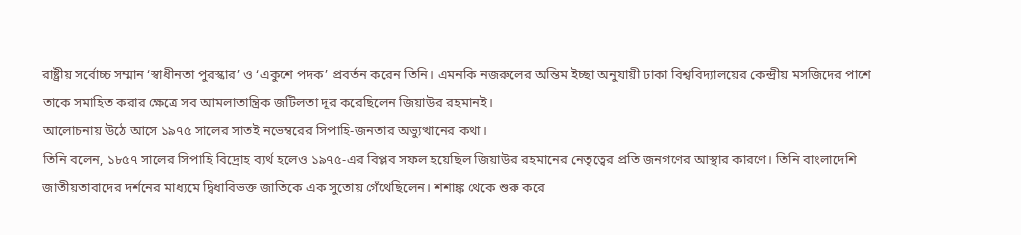রাষ্ট্রীয় সর্বোচ্চ সম্মান ‘স্বাধীনতা পুরস্কার’ ও ‘একুশে পদক’ প্রবর্তন করেন তিনি। এমনকি নজরুলের অন্তিম ইচ্ছা অনুযায়ী ঢাকা বিশ্ববিদ্যালয়ের কেন্দ্রীয় মসজিদের পাশে তাকে সমাহিত করার ক্ষেত্রে সব আমলাতান্ত্রিক জটিলতা দূর করেছিলেন জিয়াউর রহমানই।
আলোচনায় উঠে আসে ১৯৭৫ সালের সাতই নভেম্বরের সিপাহি-জনতার অভ্যুত্থানের কথা।
তিনি বলেন, ১৮৫৭ সালের সিপাহি বিদ্রোহ ব্যর্থ হলেও ১৯৭৫-এর বিপ্লব সফল হয়েছিল জিয়াউর রহমানের নেতৃত্বের প্রতি জনগণের আস্থার কারণে। তিনি বাংলাদেশি জাতীয়তাবাদের দর্শনের মাধ্যমে দ্বিধাবিভক্ত জাতিকে এক সুতোয় গেঁথেছিলেন। শশাঙ্ক থেকে শুরু করে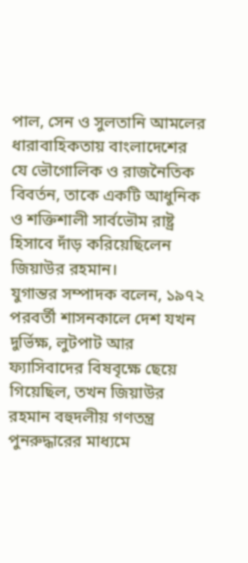পাল, সেন ও সুলতানি আমলের ধারাবাহিকতায় বাংলাদেশের যে ভৌগোলিক ও রাজনৈতিক বিবর্তন, তাকে একটি আধুনিক ও শক্তিশালী সার্বভৌম রাষ্ট্র হিসাবে দাঁড় করিয়েছিলেন জিয়াউর রহমান।
যুগান্তর সম্পাদক বলেন, ১৯৭২ পরবর্তী শাসনকালে দেশ যখন দুর্ভিক্ষ, লুটপাট আর ফ্যাসিবাদের বিষবৃক্ষে ছেয়ে গিয়েছিল, তখন জিয়াউর রহমান বহুদলীয় গণতন্ত্র পুনরুদ্ধারের মাধ্যমে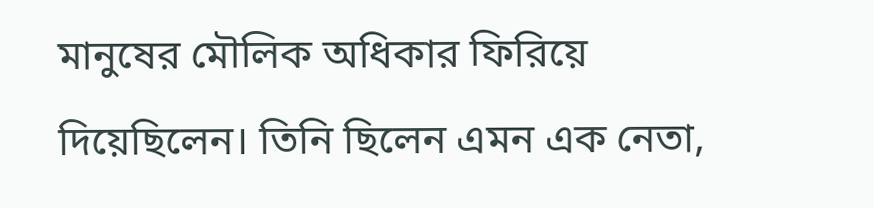মানুষের মৌলিক অধিকার ফিরিয়ে দিয়েছিলেন। তিনি ছিলেন এমন এক নেতা,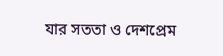যার সততা ও দেশপ্রেম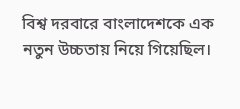বিশ্ব দরবারে বাংলাদেশকে এক নতুন উচ্চতায় নিয়ে গিয়েছিল।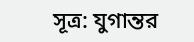সূত্র: যুগান্তর